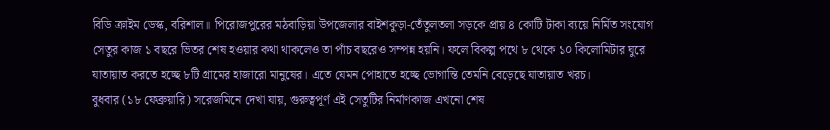বিডি ক্রাইম ডেস্ক, বরিশাল॥ পিরোজপুরের মঠবাড়িয়া উপজেলার বাইশকুড়া-তেঁতুলতলা সড়কে প্রায় ৪ কোটি টাকা ব্যয়ে নির্মিত সংযোগ সেতুর কাজ ১ বছরে ভিতর শেষ হওয়ার কথা থাকলেও তা পাঁচ বছরেও সম্পন্ন হয়নি। ফলে বিকল্প পথে ৮ থেকে ১০ কিলোমিটার ঘুরে যাতায়াত করতে হচ্ছে ৮টি গ্রামের হাজারো মানুষের। এতে যেমন পোহাতে হচ্ছে ভোগান্তি তেমনি বেড়েছে যাতায়াত খরচ।
বুধবার (১৮ ফেব্রুয়ারি) সরেজমিনে দেখা যায়, গুরুত্বপূর্ণ এই সেতুটির নির্মাণকাজ এখনো শেষ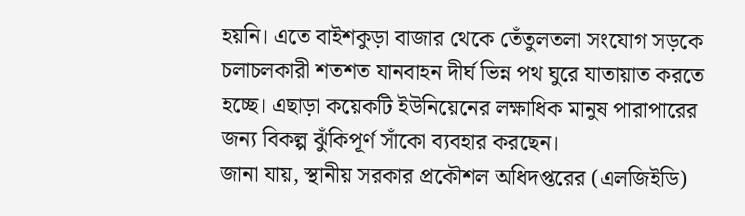হয়নি। এতে বাইশকুড়া বাজার থেকে তেঁতুলতলা সংযোগ সড়কে চলাচলকারী শতশত যানবাহন দীর্ঘ ভিন্ন পথ ঘুরে যাতায়াত করতে হচ্ছে। এছাড়া কয়েকটি ইউনিয়েনের লক্ষাধিক মানুষ পারাপারের জন্য বিকল্প ঝুঁকিপূর্ণ সাঁকো ব্যবহার করছেন।
জানা যায়, স্থানীয় সরকার প্রকৌশল অধিদপ্তরের (এলজিইডি)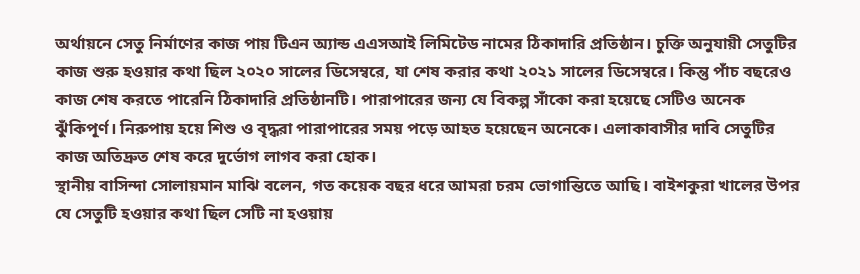অর্থায়নে সেতু নির্মাণের কাজ পায় টিএন অ্যান্ড এএসআই লিমিটেড নামের ঠিকাদারি প্রতিষ্ঠান। চুক্তি অনুযায়ী সেতুটির কাজ শুরু হওয়ার কথা ছিল ২০২০ সালের ডিসেম্বরে, যা শেষ করার কথা ২০২১ সালের ডিসেম্বরে। কিন্তু পাঁচ বছরেও কাজ শেষ করতে পারেনি ঠিকাদারি প্রতিষ্ঠানটি। পারাপারের জন্য যে বিকল্প সাঁকো করা হয়েছে সেটিও অনেক ঝুঁকিপূর্ণ। নিরুপায় হয়ে শিশু ও বৃদ্ধরা পারাপারের সময় পড়ে আহত হয়েছেন অনেকে। এলাকাবাসীর দাবি সেতুটির কাজ অতিদ্রুত শেষ করে দুর্ভোগ লাগব করা হোক।
স্থানীয় বাসিন্দা সোলায়মান মাঝি বলেন, গত কয়েক বছর ধরে আমরা চরম ভোগান্তিতে আছি। বাইশকুরা খালের উপর যে সেতুটি হওয়ার কথা ছিল সেটি না হওয়ায়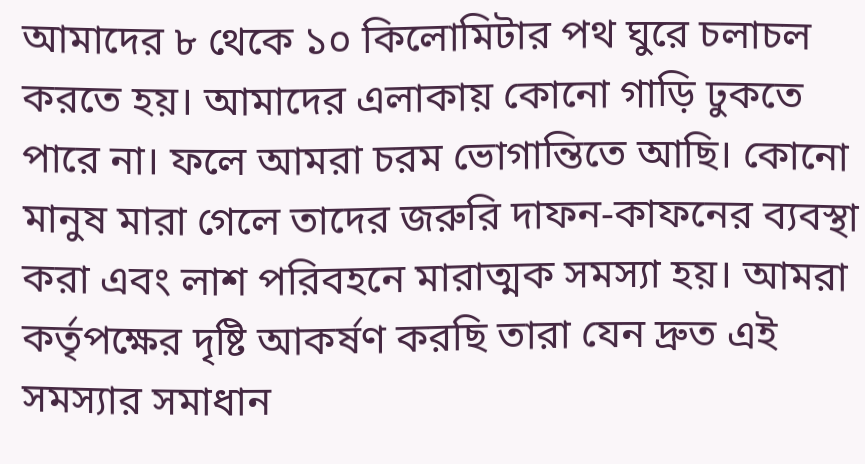আমাদের ৮ থেকে ১০ কিলোমিটার পথ ঘুরে চলাচল করতে হয়। আমাদের এলাকায় কোনো গাড়ি ঢুকতে পারে না। ফলে আমরা চরম ভোগান্তিতে আছি। কোনো মানুষ মারা গেলে তাদের জরুরি দাফন-কাফনের ব্যবস্থা করা এবং লাশ পরিবহনে মারাত্মক সমস্যা হয়। আমরা কর্তৃপক্ষের দৃষ্টি আকর্ষণ করছি তারা যেন দ্রুত এই সমস্যার সমাধান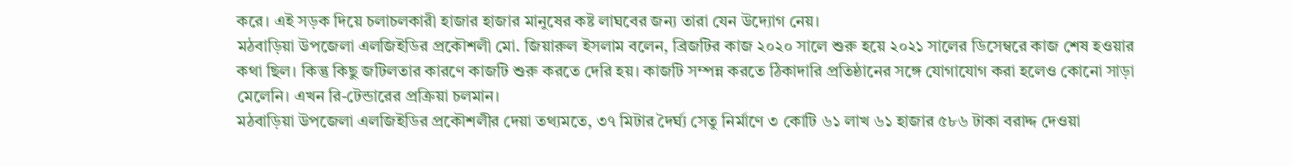করে। এই সড়ক দিয়ে চলাচলকারী হাজার হাজার মানুষের কষ্ট লাঘবের জন্য তারা যেন উদ্যোগ নেয়।
মঠবাড়িয়া উপজেলা এলজিইডির প্রকৌশলী মো. জিয়ারুল ইসলাম বলেন, ব্রিজটির কাজ ২০২০ সালে শুরু হয়ে ২০২১ সালের ডিসেম্বরে কাজ শেষ হওয়ার কথা ছিল। কিন্তু কিছু জটিলতার কারণে কাজটি শুরু করতে দেরি হয়। কাজটি সম্পন্ন করতে ঠিকাদারি প্রতিষ্ঠানের সঙ্গে যোগাযোগ করা হলেও কোনো সাড়া মেলেনি। এখন রি-টেন্ডারের প্রক্রিয়া চলমান।
মঠবাড়িয়া উপজেলা এলজিইডির প্রকৌশলীর দেয়া তথ্যমতে, ৩৭ মিটার দৈর্ঘ্য সেতু নির্মাণে ৩ কোটি ৬১ লাখ ৬১ হাজার ৫৮৬ টাকা বরাদ্দ দেওয়া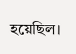হয়েছিল।